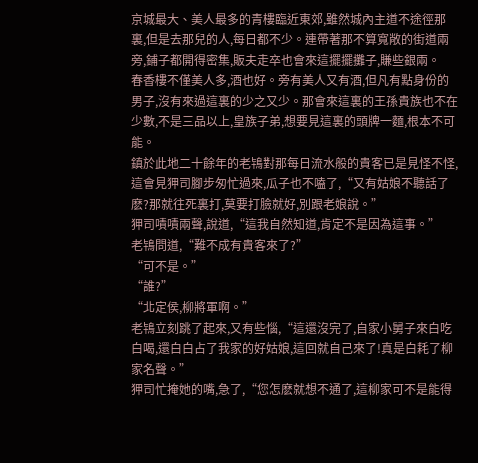京城最大、美人最多的青樓臨近東郊,雖然城內主道不途徑那裏,但是去那兒的人,每日都不少。連帶著那不算寬敞的街道兩旁,鋪子都開得密集,販夫走卒也會來這擺擺攤子,賺些銀兩。
春香樓不僅美人多,酒也好。旁有美人又有酒,但凡有點身份的男子,沒有來過這裏的少之又少。那會來這裏的王孫貴族也不在少數,不是三品以上,皇族子弟,想要見這裏的頭牌一麵,根本不可能。
鎮於此地二十餘年的老鴇對那每日流水般的貴客已是見怪不怪,這會見狎司腳步匆忙過來,瓜子也不嗑了,“又有姑娘不聽話了麽?那就往死裏打,莫要打臉就好,別跟老娘說。”
狎司嘖嘖兩聲,說道,“這我自然知道,肯定不是因為這事。”
老鴇問道,“難不成有貴客來了?”
“可不是。”
“誰?”
“北定侯,柳將軍啊。”
老鴇立刻跳了起來,又有些惱,“這還沒完了,自家小舅子來白吃白喝,還白白占了我家的好姑娘,這回就自己來了!真是白耗了柳家名聲。”
狎司忙掩她的嘴,急了,“您怎麽就想不通了,這柳家可不是能得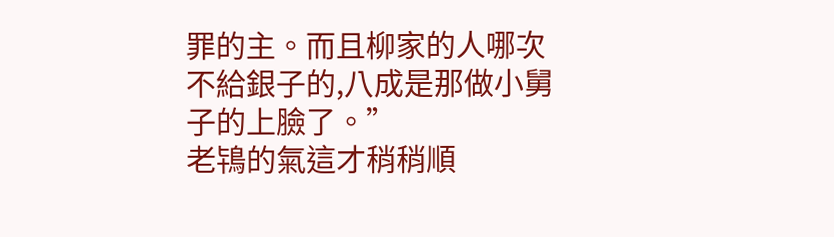罪的主。而且柳家的人哪次不給銀子的,八成是那做小舅子的上臉了。”
老鴇的氣這才稍稍順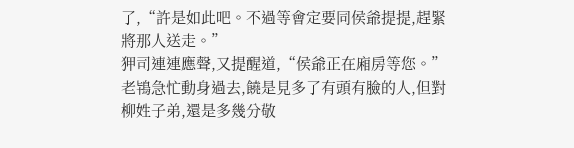了,“許是如此吧。不過等會定要同侯爺提提,趕緊將那人送走。”
狎司連連應聲,又提醒道,“侯爺正在廂房等您。”
老鴇急忙動身過去,饒是見多了有頭有臉的人,但對柳姓子弟,還是多幾分敬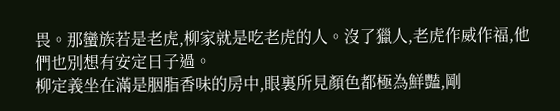畏。那蠻族若是老虎,柳家就是吃老虎的人。沒了獵人,老虎作威作福,他們也別想有安定日子過。
柳定義坐在滿是胭脂香味的房中,眼裏所見顏色都極為鮮豔,剛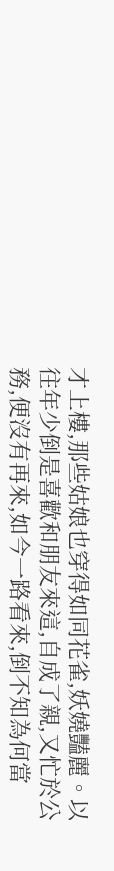才上樓,那些姑娘也穿得如同花雀,妖嬈豔麗。以往年少倒是喜歡和朋友來這,自成了親,又忙於公務,便沒有再來,如今一路看來,倒不知為何當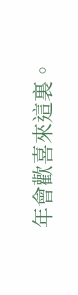年會歡喜來這裏。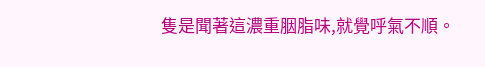隻是聞著這濃重胭脂味,就覺呼氣不順。